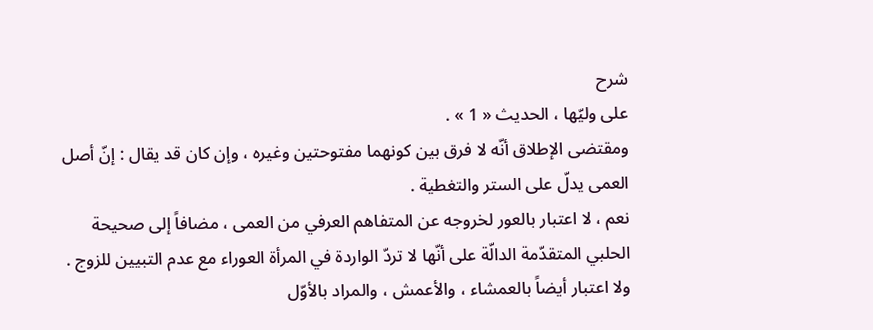شرح
على وليّها ، الحديث « 1 » .
ومقتضى الإطلاق أنّه لا فرق بين كونهما مفتوحتين وغيره ، وإن كان قد يقال : إنّ أصل العمى يدلّ على الستر والتغطية .
نعم ، لا اعتبار بالعور لخروجه عن المتفاهم العرفي من العمى ، مضافاً إلى صحيحة الحلبي المتقدّمة الدالّة على أنّها لا تردّ الواردة في المرأة العوراء مع عدم التبيين للزوج .
ولا اعتبار أيضاً بالعمشاء ، والأعمش ، والمراد بالأوّل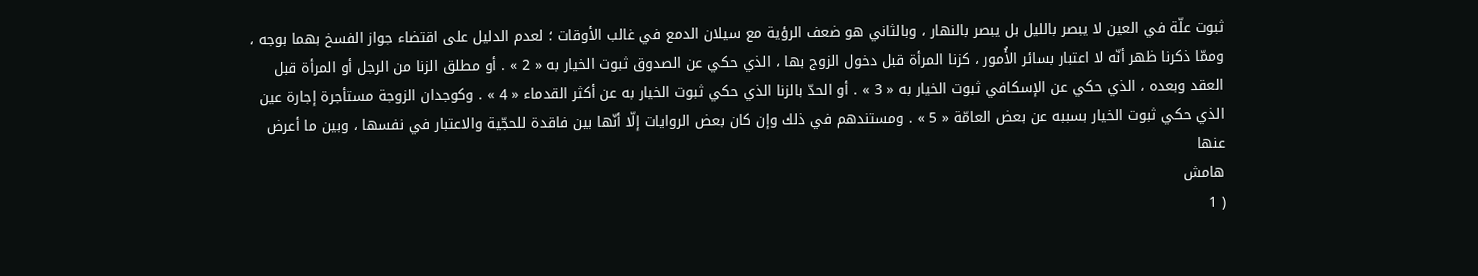ثبوت علّة في العين لا يبصر بالليل بل يبصر بالنهار ، وبالثاني هو ضعف الرؤية مع سيلان الدمع في غالب الأوقات ؛ لعدم الدليل على اقتضاء جواز الفسخ بهما بوجه ، وممّا ذكرنا ظهر أنّه لا اعتبار بسائر الأُمور ، كزنا المرأة قبل دخول الزوج بها ، الذي حكي عن الصدوق ثبوت الخيار به « 2 » . أو مطلق الزنا من الرجل أو المرأة قبل العقد وبعده ، الذي حكي عن الإسكافي ثبوت الخيار به « 3 » . أو الحدّ بالزنا الذي حكي ثبوت الخيار به عن أكثر القدماء « 4 » . وكوجدان الزوجة مستأجرة إجارة عين الذي حكي ثبوت الخيار بسببه عن بعض العامّة « 5 » . ومستندهم في ذلك وإن كان بعض الروايات إلّا أنّها بين فاقدة للحجّية والاعتبار في نفسها ، وبين ما أعرض عنها
هامش
( 1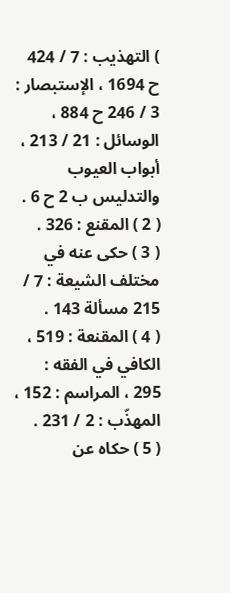) التهذيب : 7 / 424 ح 1694 ، الإستبصار : 3 / 246 ح 884 ، الوسائل : 21 / 213 ، أبواب العيوب والتدليس ب 2 ح 6 .
( 2 ) المقنع : 326 .
( 3 ) حكى عنه في مختلف الشيعة : 7 / 215 مسألة 143 .
( 4 ) المقنعة : 519 ، الكافي في الفقه : 295 ، المراسم : 152 ، المهذّب : 2 / 231 .
( 5 ) حكاه عن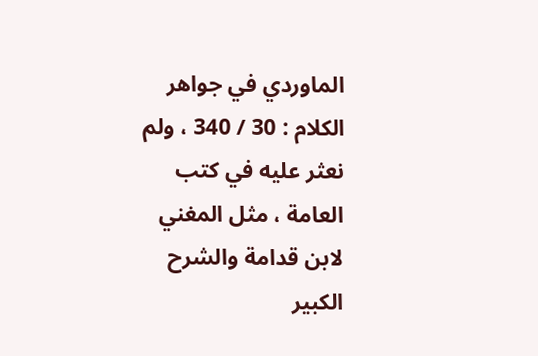الماوردي في جواهر الكلام : 30 / 340 ، ولم نعثر عليه في كتب العامة ، مثل المغني لابن قدامة والشرح الكبير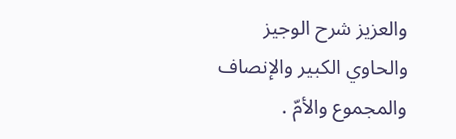والعزيز شرح الوجيز والحاوي الكبير والإنصاف والمجموع والأمّ .